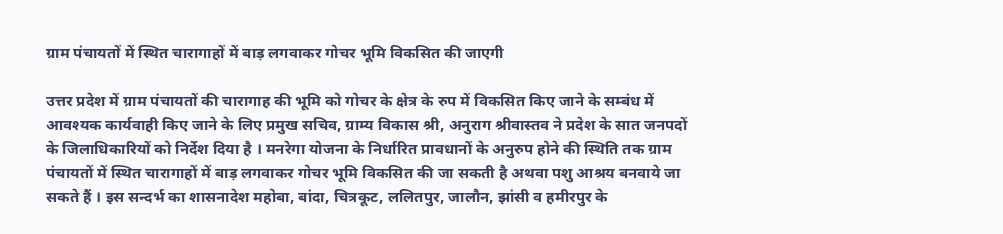ग्राम पंचायतों में स्थित चारागाहों में बाड़ लगवाकर गोचर भूमि विकसित की जाएगी

उत्तर प्रदेश में ग्राम पंचायतों की चारागाह की भूमि को गोचर के क्षेत्र के रुप में विकसित किए जाने के सम्बंध में आवश्यक कार्यवाही किए जाने के लिए प्रमुख सचिव, ग्राम्य विकास श्री, अनुराग श्रीवास्तव ने प्रदेश के सात जनपदों के जिलाधिकारियों को निर्देश दिया है । मनरेगा योजना के निर्धारित प्रावधानों के अनुरुप होने की स्थिति तक ग्राम पंचायतों में स्थित चारागाहों में बाड़ लगवाकर गोचर भूमि विकसित की जा सकती है अथवा पशु आश्रय बनवाये जा सकते हैं । इस सन्दर्भ का शासनादेश महोबा, बांदा, चित्रकूट, ललितपुर, जालौन, झांसी व हमीरपुर के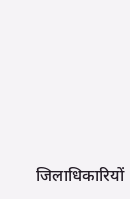जिलाधिकारियों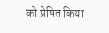को प्रेषित किया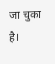जा चुका है।